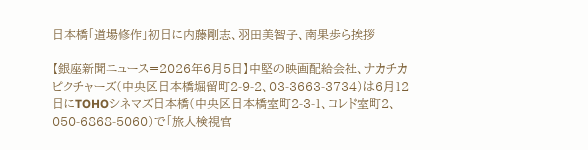日本橋「道場修作」初日に内藤剛志、羽田美智子、南果歩ら挨拶

【銀座新聞ニュース=2026年6月5日】中堅の映画配給会社、ナカチカピクチャーズ(中央区日本橋堀留町2-9-2、03-3663-3734)は6月12日にTOHOシネマズ日本橋(中央区日本橋室町2-3-1、コレド室町2、050-6868-5060)で「旅人検視官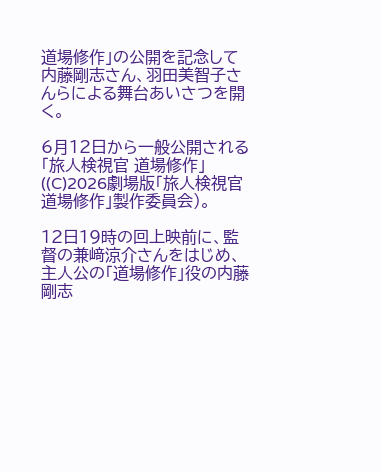道場修作」の公開を記念して内藤剛志さん、羽田美智子さんらによる舞台あいさつを開く。

6月12日から一般公開される「旅人検視官 道場修作」((C)2026劇場版「旅人検視官 道場修作」製作委員会)。

12日19時の回上映前に、監督の兼﨑涼介さんをはじめ、主人公の「道場修作」役の内藤剛志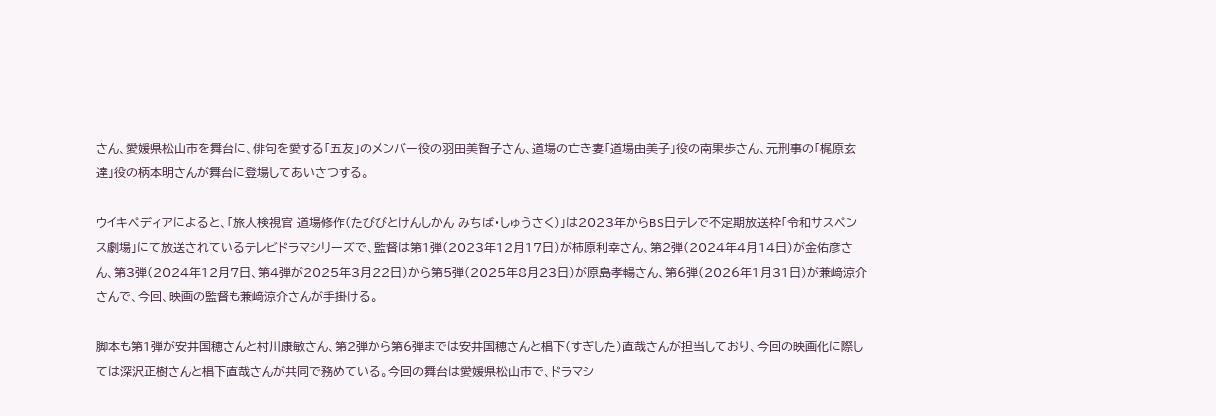さん、愛媛県松山市を舞台に、俳句を愛する「五友」のメンバー役の羽田美智子さん、道場の亡き妻「道場由美子」役の南果歩さん、元刑事の「梶原玄達」役の柄本明さんが舞台に登場してあいさつする。

ウイキペディアによると、「旅人検視官 道場修作(たびびとけんしかん みちば・しゅうさく)」は2023年からBS日テレで不定期放送枠「令和サスペンス劇場」にて放送されているテレビドラマシリーズで、監督は第1弾(2023年12月17日)が柿原利幸さん、第2弾(2024年4月14日)が金佑彦さん、第3弾(2024年12月7日、第4弾が2025年3月22日)から第5弾(2025年8月23日)が原島孝暢さん、第6弾(2026年1月31日)が兼﨑涼介さんで、今回、映画の監督も兼﨑涼介さんが手掛ける。

脚本も第1弾が安井国穂さんと村川康敏さん、第2弾から第6弾までは安井国穂さんと椙下(すぎした)直哉さんが担当しており、今回の映画化に際しては深沢正樹さんと椙下直哉さんが共同で務めている。今回の舞台は愛媛県松山市で、ドラマシ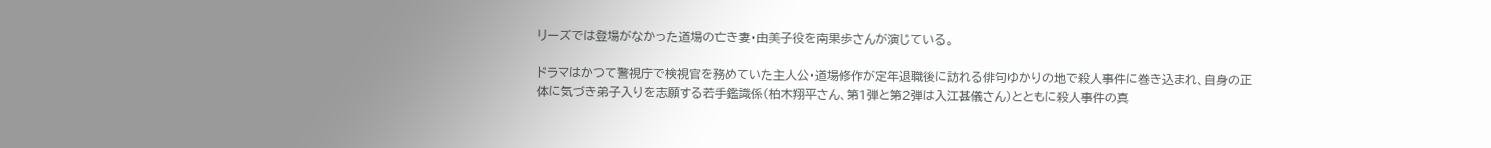リーズでは登場がなかった道場の亡き妻・由美子役を南果歩さんが演じている。

ドラマはかつて警視庁で検視官を務めていた主人公・道場修作が定年退職後に訪れる俳句ゆかりの地で殺人事件に巻き込まれ、自身の正体に気づき弟子入りを志願する若手鑑識係(柏木翔平さん、第1弾と第2弾は入江甚儀さん)とともに殺人事件の真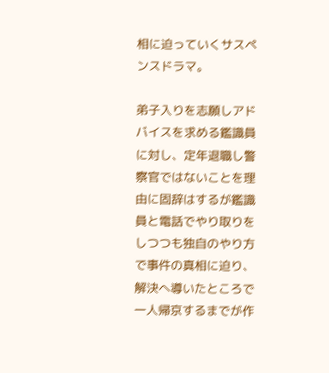相に迫っていくサスペンスドラマ。

弟子入りを志願しアドバイスを求める鑑識員に対し、定年退職し警察官ではないことを理由に固辞はするが鑑識員と電話でやり取りをしつつも独自のやり方で事件の真相に迫り、解決へ導いたところで一人帰京するまでが作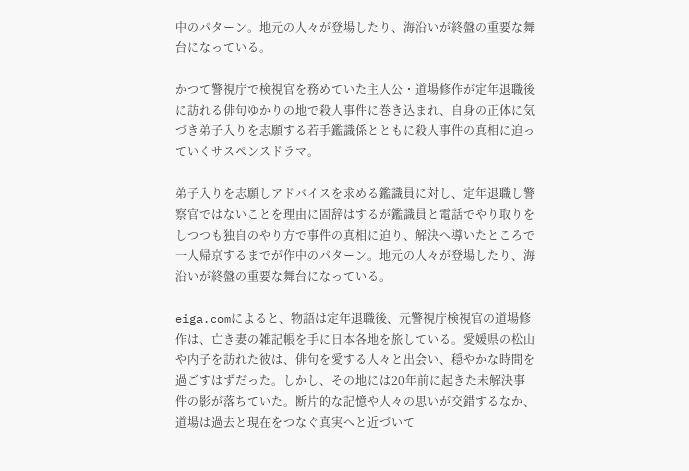中のパターン。地元の人々が登場したり、海沿いが終盤の重要な舞台になっている。

かつて警視庁で検視官を務めていた主人公・道場修作が定年退職後に訪れる俳句ゆかりの地で殺人事件に巻き込まれ、自身の正体に気づき弟子入りを志願する若手鑑識係とともに殺人事件の真相に迫っていくサスペンスドラマ。

弟子入りを志願しアドバイスを求める鑑識員に対し、定年退職し警察官ではないことを理由に固辞はするが鑑識員と電話でやり取りをしつつも独自のやり方で事件の真相に迫り、解決へ導いたところで一人帰京するまでが作中のパターン。地元の人々が登場したり、海沿いが終盤の重要な舞台になっている。

eiga.comによると、物語は定年退職後、元警視庁検視官の道場修作は、亡き妻の雑記帳を手に日本各地を旅している。愛媛県の松山や内子を訪れた彼は、俳句を愛する人々と出会い、穏やかな時間を過ごすはずだった。しかし、その地には20年前に起きた未解決事件の影が落ちていた。断片的な記憶や人々の思いが交錯するなか、道場は過去と現在をつなぐ真実へと近づいて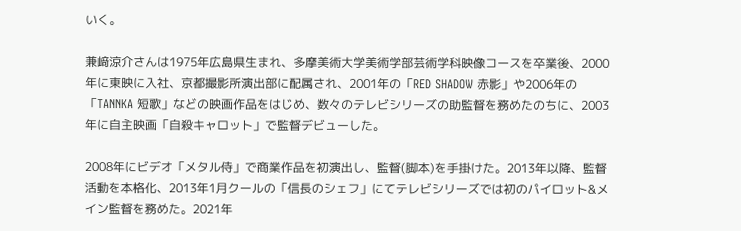いく。

兼﨑涼介さんは1975年広島県生まれ、多摩美術大学美術学部芸術学科映像コースを卒業後、2000年に東映に入社、京都撮影所演出部に配属され、2001年の「RED SHADOW 赤影」や2006年の「TANNKA 短歌」などの映画作品をはじめ、数々のテレビシリーズの助監督を務めたのちに、2003年に自主映画「自殺キャロット」で監督デビューした。

2008年にビデオ「メタル侍」で商業作品を初演出し、監督(脚本)を手掛けた。2013年以降、監督活動を本格化、2013年1月クールの「信長のシェフ」にてテレビシリーズでは初のパイロット&メイン監督を務めた。2021年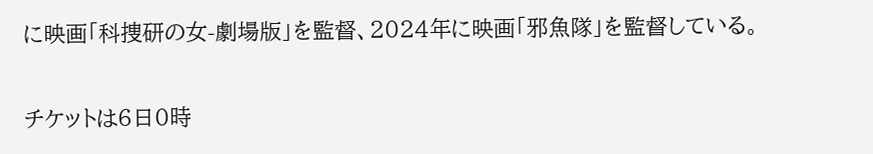に映画「科捜研の女-劇場版」を監督、2024年に映画「邪魚隊」を監督している。

チケットは6日0時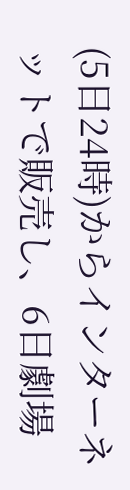(5日24時)からインターネットで販売し、6日劇場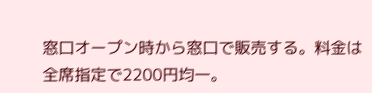窓口オープン時から窓口で販売する。料金は全席指定で2200円均一。